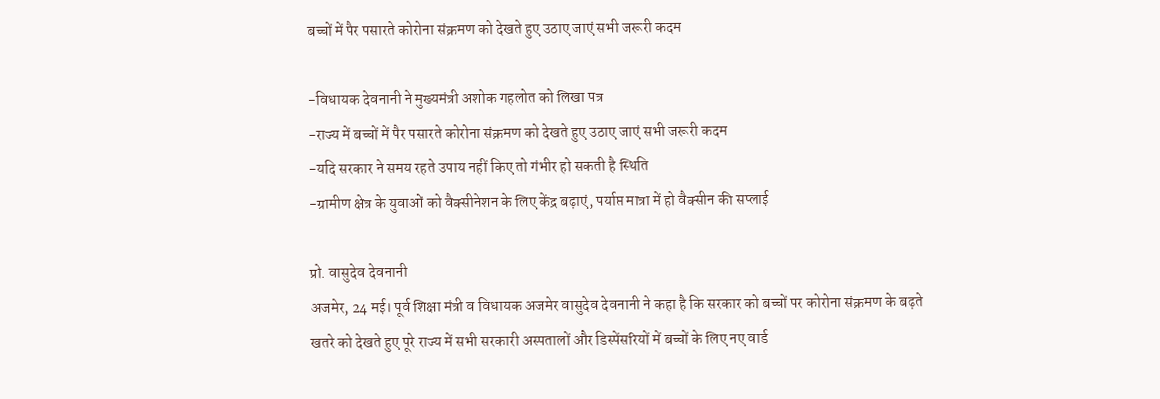बच्चों में पैर पसारते कोरोना संक्रमण को देखते हुए उठाए जाएं सभी जरूरी कदम

-विधायक देवनानी ने मुख्यमंत्री अशोक गहलोत को लिखा पत्र
-राज्य में बच्चों में पैर पसारते कोरोना संक्रमण को देखते हुए उठाए जाएं सभी जरूरी कदम
-यदि सरकार ने समय रहते उपाय नहीं किए तो गंभीर हो सकती है स्थिति
-ग्रामीण क्षेत्र के युवाओं को वैक्सीनेशन के लिए केंद्र बढ़ाएं, पर्याप्त मात्रा में हो वैक्सीन की सप्लाई

प्रो. वासुदेव देवनानी
अजमेर, 24 मई। पूर्व शिक्षा मंत्री व विधायक अजमेर वासुदेव देवनानी ने कहा है कि सरकार को बच्चों पर कोरोना संक्रमण के बढ़ते खतरे को देखते हुए पूरे राज्य में सभी सरकारी अस्पतालों और डिस्पेंसरियों में बच्चों के लिए नए वार्ड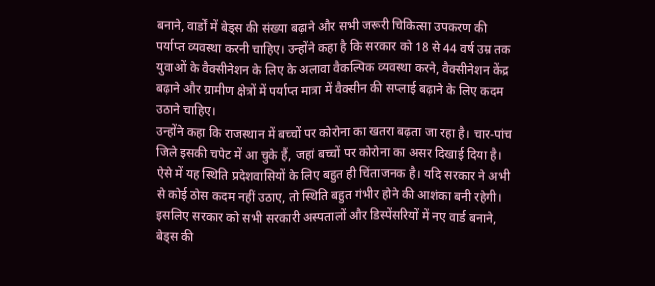बनाने, वार्डों में बेड्स की संख्या बढ़ाने और सभी जरूरी चिकित्सा उपकरण की पर्याप्त व्यवस्था करनी चाहिए। उन्होंने कहा है कि सरकार को 18 से 44 वर्ष उम्र तक युवाओं के वैक्सीनेशन के लिए के अलावा वैकल्पिक व्यवस्था करने, वैक्सीनेशन केंद्र बढ़ाने और ग्रामीण क्षेत्रों में पर्याप्त मात्रा में वैक्सीन की सप्लाई बढ़ाने के लिए कदम उठाने चाहिए।
उन्होंने कहा कि राजस्थान में बच्चों पर कोरोना का खतरा बढ़ता जा रहा है। चार-पांच जिले इसकी चपेट में आ चुके हैं, जहां बच्चों पर कोरोना का असर दिखाई दिया है। ऐसे में यह स्थिति प्रदेशवासियों के लिए बहुत ही चिंताजनक है। यदि सरकार ने अभी से कोई ठोस कदम नहीं उठाए, तो स्थिति बहुत गंभीर होने की आशंका बनी रहेगी। इसलिए सरकार को सभी सरकारी अस्पतालों और डिस्पेंसरियों में नए वार्ड बनाने, बेड्स की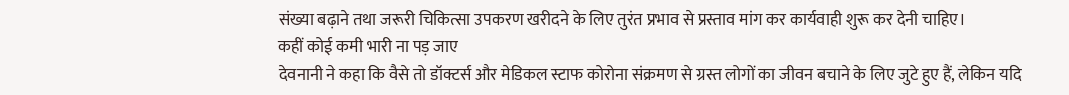संख्या बढ़ाने तथा जरूरी चिकित्सा उपकरण खरीदने के लिए तुरंत प्रभाव से प्रस्ताव मांग कर कार्यवाही शुरू कर देनी चाहिए।
कहीं कोई कमी भारी ना पड़ जाए
देवनानी ने कहा कि वैसे तो डॉक्टर्स और मेडिकल स्टाफ कोरोना संक्रमण से ग्रस्त लोगों का जीवन बचाने के लिए जुटे हुए हैं, लेकिन यदि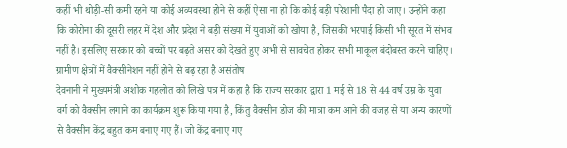कहीं भी थोड़ी-सी कमी रहने या कोई अव्यवस्था होने से कहीं ऐसा ना हो कि कोई बड़ी परेशानी पैदा हो जाए। उन्होंने कहा कि कोरोना की दूसरी लहर में देश और प्रदेश ने बड़ी संख्या में युवाओं को खोया है, जिसकी भरपाई किसी भी सूरत में संभव नहीं है। इसलिए सरकार को बच्चों पर बढ़ते असर को देखते हुए अभी से सावचेत होकर सभी माकूल बंदोबस्त करने चाहिए।
ग्रामीण क्षेत्रों में वैक्सीनेशन नहीं होने से बढ़ रहा है असंतोष
देवनानी ने मुख्यमंत्री अशोक गहलोत को लिखे पत्र में कहा है कि राज्य सरकार द्वारा 1 मई से 18 से 44 वर्ष उम्र के युवा वर्ग को वैक्सीन लगाने का कार्यक्रम शुरू किया गया है, किंतु वैक्सीन डोज की मात्रा कम आने की वजह से या अन्य कारणों से वैक्सीन केंद्र बहुत कम बनाए गए हैं। जो केंद्र बनाए गए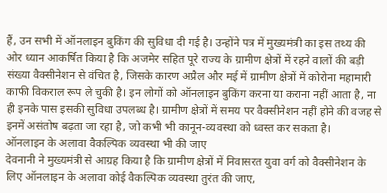हैं, उन सभी में ऑनलाइन बुकिंग की सुविधा दी गई है। उन्होंने पत्र में मुख्यमंत्री का इस तथ्य की ओर ध्यान आकर्षित किया है कि अजमेर सहित पूरे राज्य के ग्रामीण क्षेत्रों में रहने वालों की बड़ी संख्या वैक्सीनेशन से वंचित है, जिसके कारण अप्रैल और मई में ग्रामीण क्षेत्रों में कोरोना महामारी काफी विकराल रूप ले चुकी है। इन लोगों को ऑनलाइन बुकिंग करना या कराना नहीं आता है, ना ही इनके पास इसकी सुविधा उपलब्ध है। ग्रामीण क्षेत्रों में समय पर वैक्सीनेशन नहीं होने की वजह से इनमें असंतोष बढ़ता जा रहा है, जो कभी भी कानून-व्यवस्था को ध्वस्त कर सकता है।
ऑनलाइन के अलावा वैकल्पिक व्यवस्था भी की जाए
देवनानी ने मुख्यमंत्री से आग्रह किया है कि ग्रामीण क्षेत्रों में निवासरत युवा वर्ग को वैक्सीनेशन के लिए ऑनलाइन के अलावा कोई वैकल्पिक व्यवस्था तुरंत की जाए,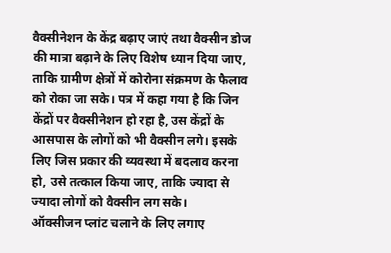वैक्सीनेशन के केंद्र बढ़ाए जाएं तथा वैक्सीन डोज की मात्रा बढ़ाने के लिए विशेष ध्यान दिया जाए, ताकि ग्रामीण क्षेत्रों में कोरोना संक्रमण के फैलाव को रोका जा सके। पत्र में कहा गया है कि जिन केंद्रों पर वैक्सीनेशन हो रहा है, उस केंद्रों के आसपास के लोगों को भी वैक्सीन लगे। इसके लिए जिस प्रकार की व्यवस्था में बदलाव करना हो, उसे तत्काल किया जाए, ताकि ज्यादा से ज्यादा लोगों को वैक्सीन लग सके।
ऑक्सीजन प्लांट चलाने के लिए लगाए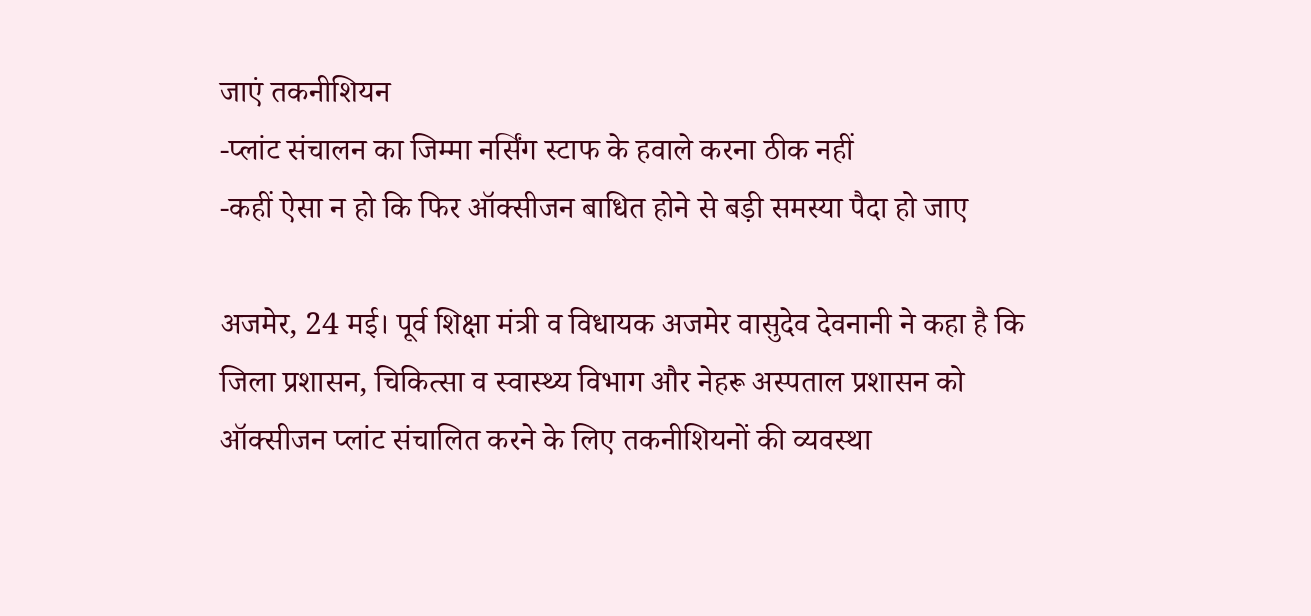जाएं तकनीशियन
-प्लांट संचालन का जिम्मा नर्सिंग स्टाफ के हवाले करना ठीक नहीं
-कहीं ऐसा न हो कि फिर ऑक्सीजन बाधित होने से बड़ी समस्या पैदा हो जाए

अजमेर, 24 मई। पूर्व शिक्षा मंत्री व विधायक अजमेर वासुदेव देवनानी ने कहा है कि जिला प्रशासन, चिकित्सा व स्वास्थ्य विभाग और नेहरू अस्पताल प्रशासन को ऑक्सीजन प्लांट संचालित करने के लिए तकनीशियनों की व्यवस्था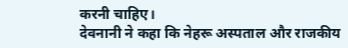करनी चाहिए।
देवनानी ने कहा कि नेहरू अस्पताल और राजकीय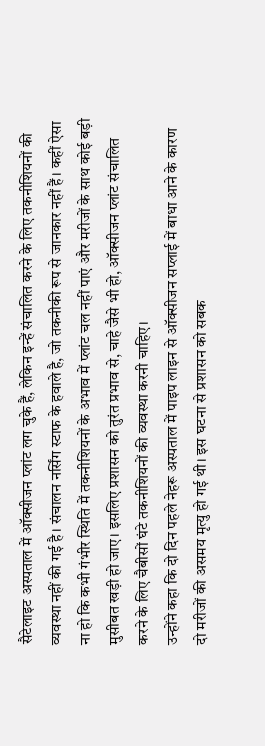सैटेलाइट अस्पताल में ऑक्सीजन प्लांट लग चुके हैं, लेकिन इन्हें संचालित करने के लिए तकनीशियनों की व्यवस्था नहीं की गई है। संचालन नर्सिंग स्टाफ के हवाले है, जो तकनीकी रूप से जानकार नहीं हैं। कहीं ऐसा ना हो कि कभी गंभीर स्थिति में तकनीशियनों के अभाव में प्लांट चल नहीं पाएं और मरीजों के साथ कोई बड़ी मुसीबत खड़ी हो जाए। इसलिए प्रशासन को तुरंत प्रभाव से, चाहे जैसे भी हो, ऑक्सीजन प्लांट संचालित करने के लिए चैबीसों घंटे तकनीशियनों की व्यवस्था करनी चाहिए।
उन्होंने कहा कि दो दिन पहले नेहरू अस्पताल में पाइप लाइन से ऑक्सीजन सप्लाई में बाधा आने के कारण दो मरीजों की असमय मृत्यु हो गई थी। इस घटना से प्रशासन को सबक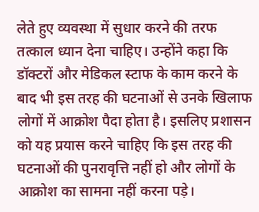लेते हुए व्यवस्था में सुधार करने की तरफ तत्काल ध्यान देना चाहिए। उन्होंने कहा कि डॉक्टरों और मेडिकल स्टाफ के काम करने के बाद भी इस तरह की घटनाओं से उनके खिलाफ लोगों में आक्रोश पैदा होता है। इसलिए प्रशासन को यह प्रयास करने चाहिए कि इस तरह की घटनाओं की पुनरावृत्ति नहीं हो और लोगों के आक्रोश का सामना नहीं करना पड़े।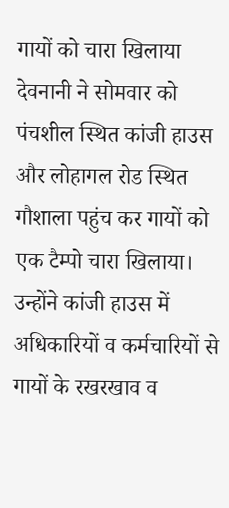गायों को चारा खिलाया
देवनानी ने सोमवार को पंचशील स्थित कांजी हाउस और लोहागल रोड स्थित गौशाला पहुंच कर गायों को एक टैम्पो चारा खिलाया। उन्होंने कांजी हाउस में अधिकारियों व कर्मचारियों से गायों के रखरखाव व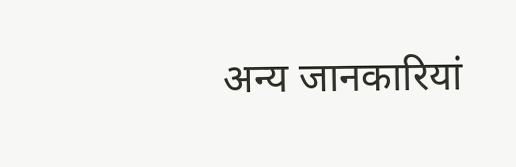अन्य जानकारियां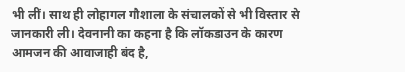भी लीं। साथ ही लोहागल गौशाला के संचालकों से भी विस्तार से जानकारी ली। देवनानी का कहना है कि लॉकडाउन के कारण आमजन की आवाजाही बंद है,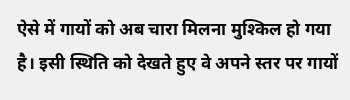ऐसे में गायों को अब चारा मिलना मुश्किल हो गया है। इसी स्थिति को देखते हुए वे अपने स्तर पर गायों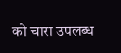को चारा उपलब्ध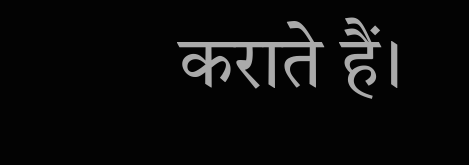कराते हैं।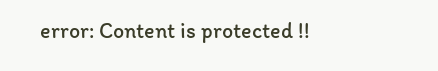error: Content is protected !!